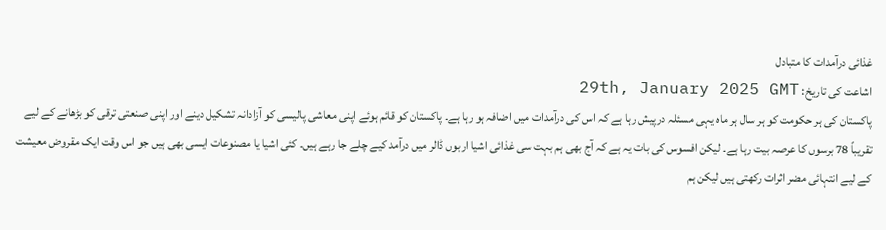غذائی درآمدات کا متبادل
اشاعت کی تاریخ: 29th, January 2025 GMT
پاکستان کی ہر حکومت کو ہر سال ہر ماہ یہی مسئلہ درپیش رہا ہے کہ اس کی درآمدات میں اضافہ ہو رہا ہے۔ پاکستان کو قائم ہوئے اپنی معاشی پالیسی کو آزادانہ تشکیل دینے اور اپنی صنعتی ترقی کو بڑھانے کے لیے تقریباً 78 برسوں کا عرصہ بیت رہا ہے۔ لیکن افسوس کی بات یہ ہے کہ آج بھی ہم بہت سی غذائی اشیا اربوں ڈالر میں درآمد کیے چلے جا رہے ہیں۔ کئی اشیا یا مصنوعات ایسی بھی ہیں جو اس وقت ایک مقروض معیشت کے لیے انتہائی مضر اثرات رکھتی ہیں لیکن ہم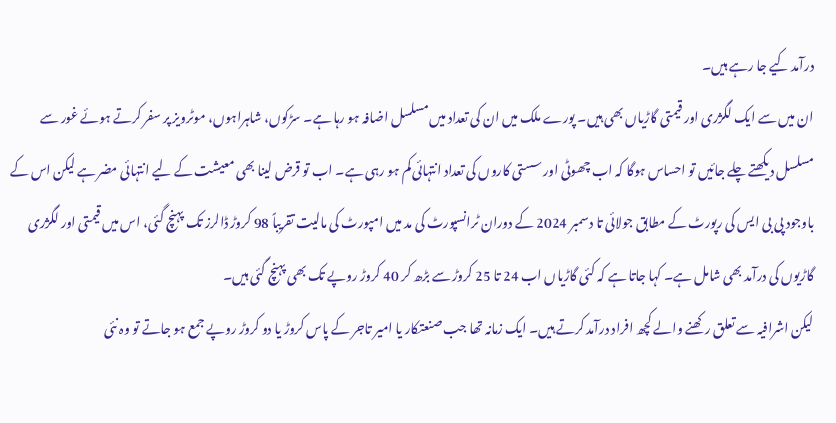درآمد کیے جا رہے ہیں۔
ان میں سے ایک لگژری اور قیمتی گاڑیاں بھی ہیں۔ پورے ملک میں ان کی تعداد میں مسلسل اضافہ ہو رہا ہے۔ سڑکوں، شاہراہوں، موٹرویز پر سفر کرتے ہوئے غور سے مسلسل دیکھتے چلے جائیں تو احساس ہوگا کہ اب چھوٹی اور سستی کاروں کی تعداد انتہائی کم ہو رہی ہے۔ اب تو قرض لینا بھی معیشت کے لیے انتہائی مضر ہے لیکن اس کے باوجود پی بی ایس کی رپورٹ کے مطابق جولائی تا دسمبر 2024 کے دوران ٹرانسپورٹ کی مد میں امپورٹ کی مالیت تقریباً 98 کروڑ ڈالرز تک پہنچ گئی، اس میں قیمتی اور لگژری گاڑیوں کی درآمد بھی شامل ہے۔ کہا جاتا ہے کہ کئی گاڑیاں اب 24 تا 25 کروڑ سے بڑھ کر 40 کروڑ روپے تک بھی پہنچ گئی ہیں۔
لیکن اشرافیہ سے تعلق رکھنے والے کچھ افراد درآمد کرتے ہیں۔ ایک زمانہ تھا جب صنعتکار یا امیر تاجر کے پاس کروڑ یا دو کروڑ روپے جمع ہو جاتے تو وہ نئی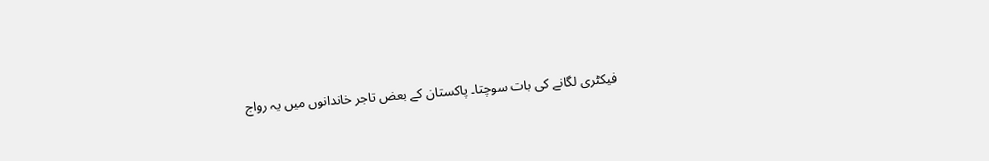فیکٹری لگانے کی بات سوچتا۔ پاکستان کے بعض تاجر خاندانوں میں یہ رواج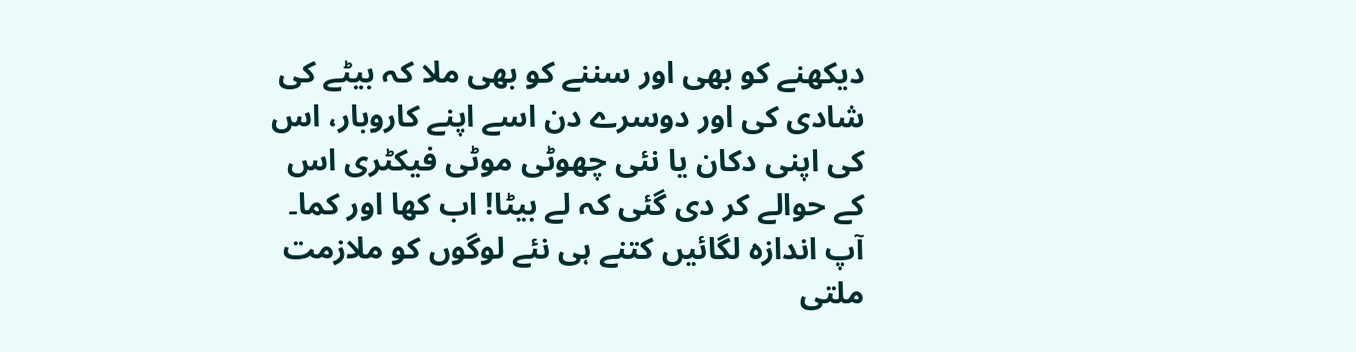دیکھنے کو بھی اور سننے کو بھی ملا کہ بیٹے کی شادی کی اور دوسرے دن اسے اپنے کاروبار، اس کی اپنی دکان یا نئی چھوٹی موٹی فیکٹری اس کے حوالے کر دی گئی کہ لے بیٹا! اب کھا اور کما۔ آپ اندازہ لگائیں کتنے ہی نئے لوگوں کو ملازمت ملتی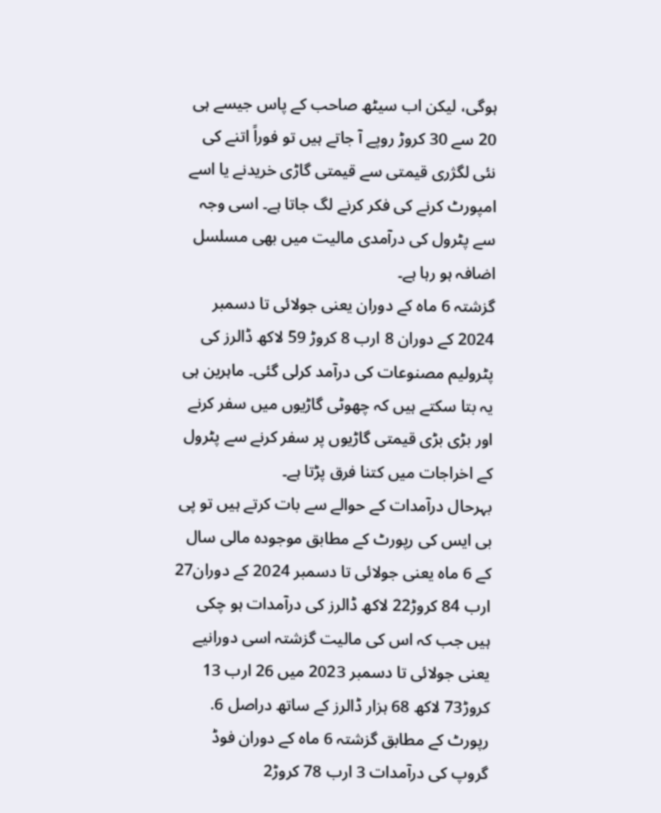ہوگی، لیکن اب سیٹھ صاحب کے پاس جیسے ہی 20 سے 30 کروڑ روپے آ جاتے ہیں تو فوراً اتنے کی نئی لگژری قیمتی سے قیمتی گاڑی خریدنے یا اسے امپورٹ کرنے کی فکر کرنے لگ جاتا ہے۔ اسی وجہ سے پٹرول کی درآمدی مالیت میں بھی مسلسل اضافہ ہو رہا ہے۔
گزشتہ 6 ماہ کے دوران یعنی جولائی تا دسمبر 2024 کے دوران 8 ارب 8 کروڑ 59 لاکھ ڈالرز کی پٹرولیم مصنوعات کی درآمد کرلی گئی۔ ماہرین ہی یہ بتا سکتے ہیں کہ چھوٹی گاڑیوں میں سفر کرنے اور بڑی بڑی قیمتی گاڑیوں پر سفر کرنے سے پٹرول کے اخراجات میں کتنا فرق پڑتا ہے۔
بہرحال درآمدات کے حوالے سے بات کرتے ہیں تو پی بی ایس کی رپورٹ کے مطابق موجودہ مالی سال کے 6 ماہ یعنی جولائی تا دسمبر 2024 کے دوران27 ارب 84 کروڑ22 لاکھ ڈالرز کی درآمدات ہو چکی ہیں جب کہ اس کی مالیت گزشتہ اسی دورانیے یعنی جولائی تا دسمبر 2023 میں 26 ارب 13 کروڑ73 لاکھ 68 ہزار ڈالرز کے ساتھ دراصل 6.
رپورٹ کے مطابق گزشتہ 6 ماہ کے دوران فوڈ گروپ کی درآمدات 3 ارب 78 کروڑ2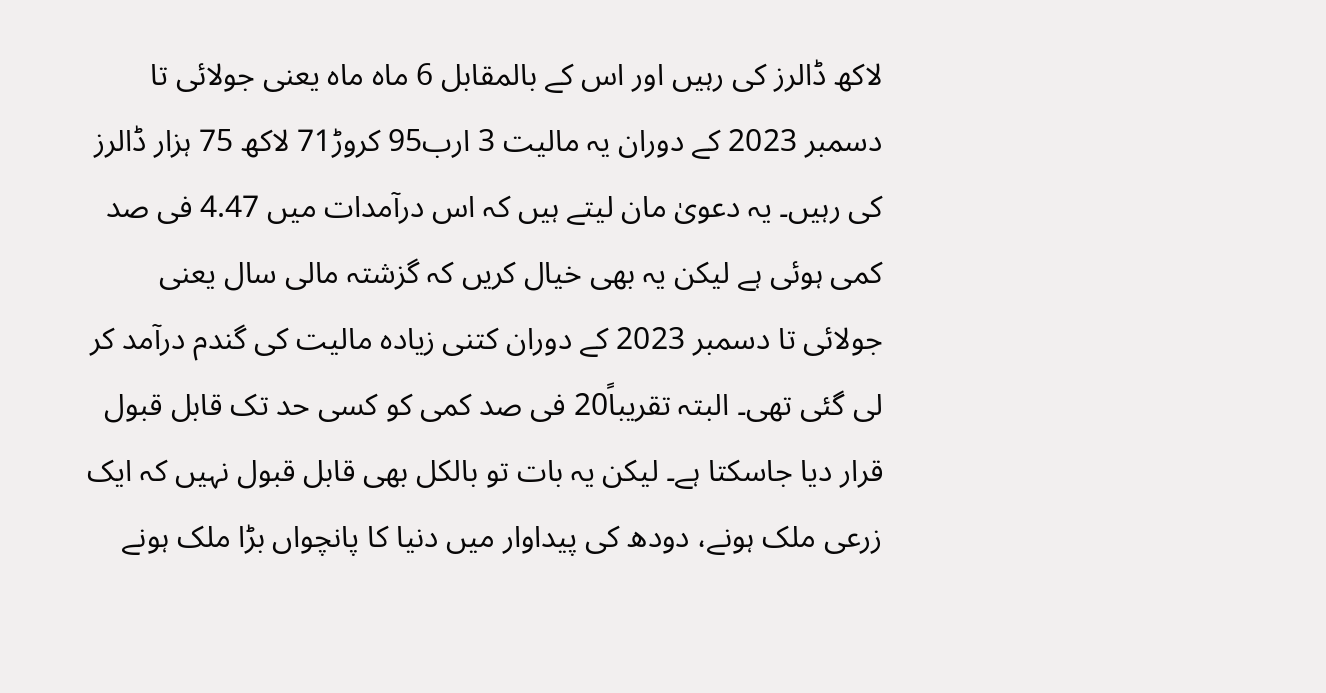لاکھ ڈالرز کی رہیں اور اس کے بالمقابل 6 ماہ ماہ یعنی جولائی تا دسمبر 2023 کے دوران یہ مالیت 3 ارب95 کروڑ71 لاکھ 75 ہزار ڈالرز کی رہیں۔ یہ دعویٰ مان لیتے ہیں کہ اس درآمدات میں 4.47 فی صد کمی ہوئی ہے لیکن یہ بھی خیال کریں کہ گزشتہ مالی سال یعنی جولائی تا دسمبر 2023 کے دوران کتنی زیادہ مالیت کی گندم درآمد کر لی گئی تھی۔ البتہ تقریباً20 فی صد کمی کو کسی حد تک قابل قبول قرار دیا جاسکتا ہے۔ لیکن یہ بات تو بالکل بھی قابل قبول نہیں کہ ایک زرعی ملک ہونے، دودھ کی پیداوار میں دنیا کا پانچواں بڑا ملک ہونے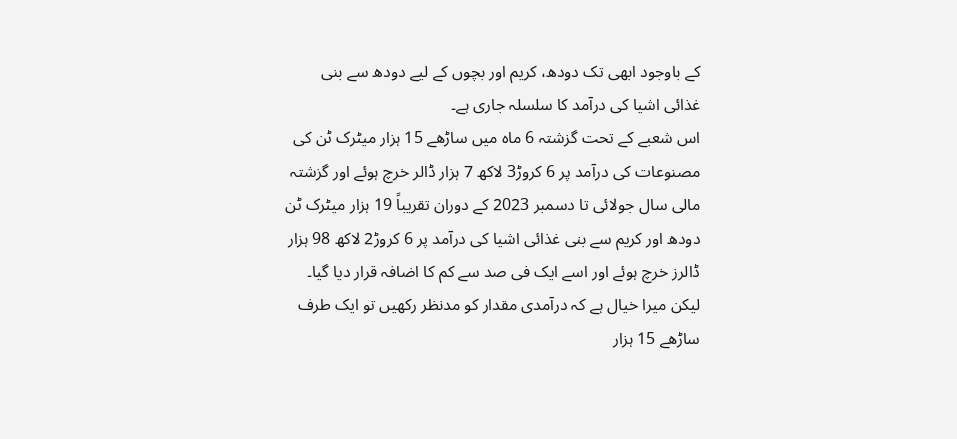کے باوجود ابھی تک دودھ، کریم اور بچوں کے لیے دودھ سے بنی غذائی اشیا کی درآمد کا سلسلہ جاری ہے۔
اس شعبے کے تحت گزشتہ 6 ماہ میں ساڑھے 15 ہزار میٹرک ٹن کی مصنوعات کی درآمد پر 6 کروڑ3 لاکھ 7 ہزار ڈالر خرچ ہوئے اور گزشتہ مالی سال جولائی تا دسمبر 2023 کے دوران تقریباً 19 ہزار میٹرک ٹن دودھ اور کریم سے بنی غذائی اشیا کی درآمد پر 6 کروڑ2 لاکھ 98 ہزار ڈالرز خرچ ہوئے اور اسے ایک فی صد سے کم کا اضافہ قرار دیا گیا۔ لیکن میرا خیال ہے کہ درآمدی مقدار کو مدنظر رکھیں تو ایک طرف ساڑھے 15 ہزار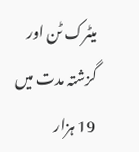میٹرک ٹن اور گزشتہ مدت میں 19 ہزار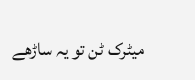میٹرک ٹن تو یہ ساڑھے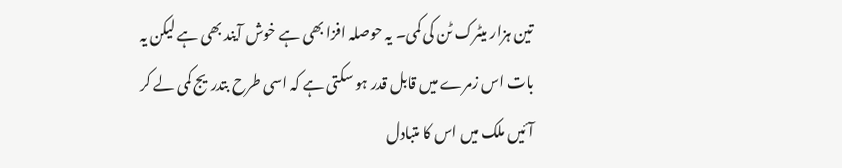تین ہزار میٹرک ٹن کی کمی۔ یہ حوصلہ افزا بھی ہے خوش آیند بھی ہے لیکن یہ بات اس زمرے میں قابل قدر ہو سکتی ہے کہ اسی طرح بتدریج کمی لے کر آئیں ملک میں اس کا متبادل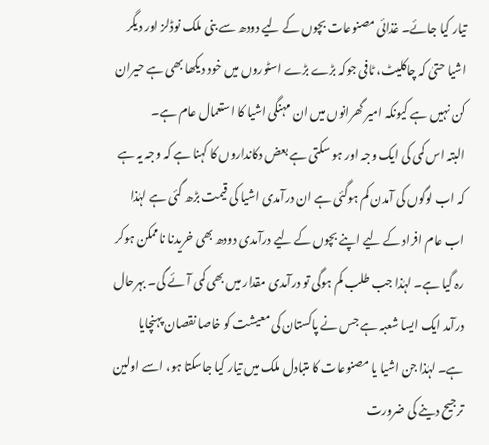تیار کیا جائے۔ غذائی مصنوعات بچوں کے لیے دودھ سے بنی ملک نوڈلز اور دیگر اشیا حتیٰ کہ چاکلیٹ، ٹافی جوکہ بڑے بڑے اسٹوروں میں خود دیکھا بھی ہے حیران کن نہیں ہے کیونکہ امیر گھرانوں میں ان مہنگی اشیا کا استعمال عام ہے۔
البتہ اس کمی کی ایک وجہ اور ہو سکتی ہے بعض دکانداروں کا کہنا ہے کہ وجہ یہ ہے کہ اب لوگوں کی آمدن کم ہوگئی ہے ان درآمدی اشیا کی قیمت بڑھ گئی ہے لہٰذا اب عام افراد کے لیے اپنے بچوں کے لیے درآمدی دودھ بھی خریدنا ناممکن ہوکر رہ گیا ہے۔ لہٰذا جب طلب کم ہوگی تو درآمدی مقدار میں بھی کمی آئے گی۔ بہرحال درآمد ایک ایسا شعبہ ہے جس نے پاکستان کی معیشت کو خاصا نقصان پہنچایا ہے۔ لہٰذا جن اشیا یا مصنوعات کا متبادل ملک میں تیار کیا جاسکتا ہو، اسے اولین ترجیح دینے کی ضرورت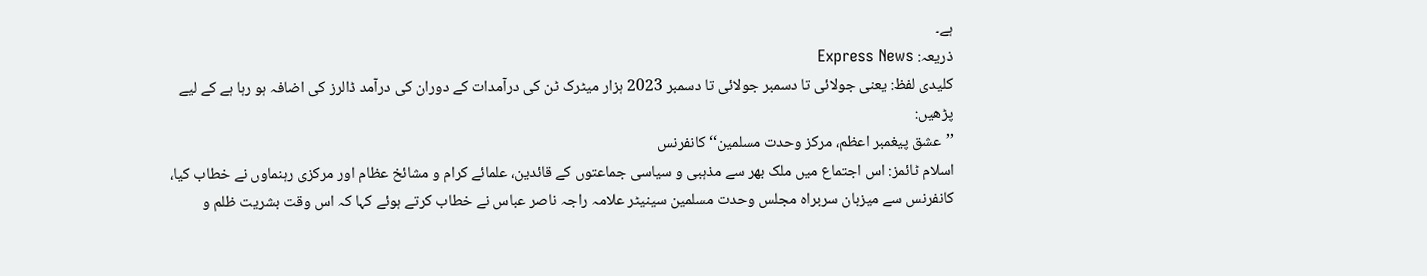ہے۔
ذریعہ: Express News
کلیدی لفظ: یعنی جولائی تا دسمبر جولائی تا دسمبر 2023 ہزار میٹرک ٹن کی درآمدات کے دوران کی درآمد ڈالرز کی اضافہ ہو رہا ہے کے لیے
پڑھیں:
’’عشق پیغمبر اعظم، مرکز وحدت مسلمین‘‘ کانفرنس
اسلام ٹائمز: اس اجتماع میں ملک بھر سے مذہبی و سیاسی جماعتوں کے قائدین، علمائے کرام و مشائخ عظام اور مرکزی رہنماوں نے خطاب کیا، کانفرنس سے میزبان سربراہ مجلس وحدت مسلمین سینیٹر علامہ راجہ ناصر عباس نے خطاب کرتے ہوئے کہا کہ اس وقت بشریت ظلم و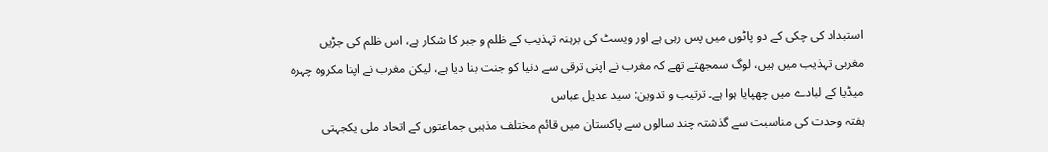استبداد کی چکی کے دو پاٹوں میں پس رہی ہے اور ویسٹ کی برہنہ تہذیب کے ظلم و جبر کا شکار ہے، اس ظلم کی جڑیں مغربی تہذیب میں ہیں، لوگ سمجھتے تھے کہ مغرب نے اپنی ترقی سے دنیا کو جنت بنا دیا ہے، لیکن مغرب نے اپنا مکروہ چہرہ میڈیا کے لبادے میں چھپایا ہوا ہے۔ ترتیب و تدوین: سید عدیل عباس
ہفتہ وحدت کی مناسبت سے گذشتہ چند سالوں سے پاکستان میں قائم مختلف مذہبی جماعتوں کے اتحاد ملی یکجہتی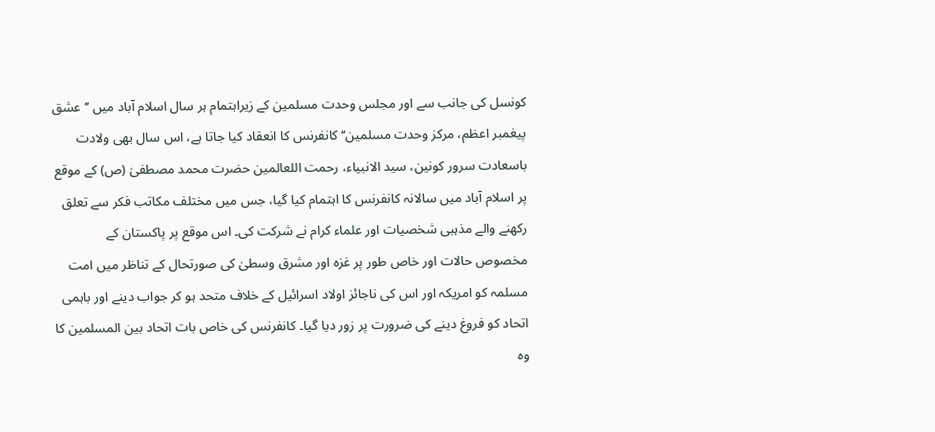کونسل کی جانب سے اور مجلس وحدت مسلمین کے زیراہتمام ہر سال اسلام آباد میں ’’عشق پیغمبر اعظم، مرکز وحدت مسلمین‘‘ کانفرنس کا انعقاد کیا جاتا ہے، اس سال بھی ولادت باسعادت سرور کونین، سید الانبیاء، رحمت اللعالمین حضرت محمد مصطفیٰ (ص) کے موقع پر اسلام آباد میں سالانہ کانفرنس کا اہتمام کیا گیا، جس میں مختلف مکاتب فکر سے تعلق رکھنے والے مذہبی شخصیات اور علماء کرام نے شرکت کی۔ اس موقع پر پاکستان کے مخصوص حالات اور خاص طور پر غزہ اور مشرق وسطیٰ کی صورتحال کے تناظر میں امت مسلمہ کو امریکہ اور اس کی ناجائز اولاد اسرائیل کے خلاف متحد ہو کر جواب دینے اور باہمی اتحاد کو فروغ دینے کی ضرورت پر زور دیا گیا۔ کانفرنس کی خاص بات اتحاد بین المسلمین کا وہ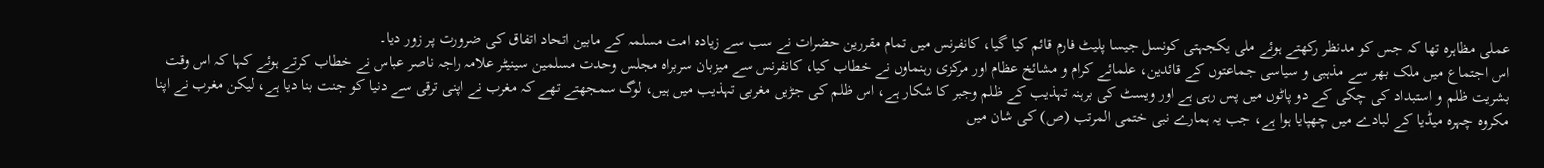عملی مظاہرہ تھا کہ جس کو مدنظر رکھتے ہوئے ملی یکجہتی کونسل جیسا پلیٹ فارم قائم کیا گیا، کانفرنس میں تمام مقررین حضرات نے سب سے زیادہ امت مسلمہ کے مابین اتحاد اتفاق کی ضرورت پر زور دیا۔
اس اجتماع میں ملک بھر سے مذہبی و سیاسی جماعتوں کے قائدین، علمائے کرام و مشائخ عظام اور مرکزی رہنماوں نے خطاب کیا، کانفرنس سے میزبان سربراہ مجلس وحدت مسلمین سینیٹر علامہ راجہ ناصر عباس نے خطاب کرتے ہوئے کہا کہ اس وقت بشریت ظلم و استبداد کی چکی کے دو پاٹوں میں پس رہی ہے اور ویسٹ کی برہنہ تہذیب کے ظلم وجبر کا شکار ہے، اس ظلم کی جڑیں مغربی تہذیب میں ہیں، لوگ سمجھتے تھے کہ مغرب نے اپنی ترقی سے دنیا کو جنت بنا دیا ہے، لیکن مغرب نے اپنا مکروہ چہرہ میڈیا کے لبادے میں چھپایا ہوا ہے، جب یہ ہمارے نبی ختمی المرتب (ص) کی شان میں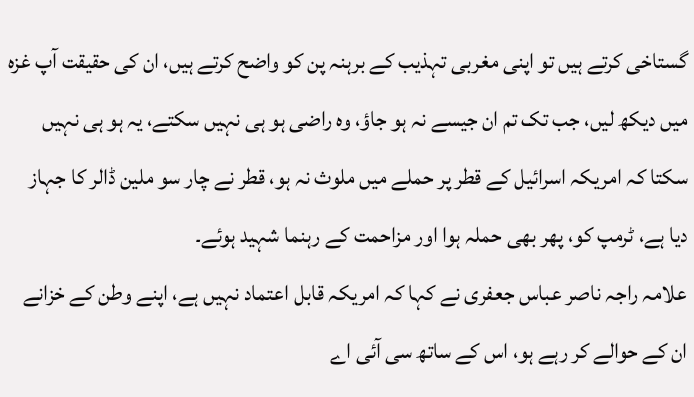گستاخی کرتے ہیں تو اپنی مغربی تہذیب کے برہنہ پن کو واضح کرتے ہیں، ان کی حقیقت آپ غزہ میں دیکھ لیں، جب تک تم ان جیسے نہ ہو جاؤ، وہ راضی ہو ہی نہیں سکتے، یہ ہو ہی نہیں سکتا کہ امریکہ اسرائیل کے قطر پر حملے میں ملوث نہ ہو، قطر نے چار سو ملین ڈالر کا جہاز دیا ہے، ٹرمپ کو، پھر بھی حملہ ہوا اور مزاحمت کے رہنما شہید ہوئے۔
علامہ راجہ ناصر عباس جعفری نے کہا کہ امریکہ قابل اعتماد نہیں ہے، اپنے وطن کے خزانے ان کے حوالے کر رہے ہو، اس کے ساتھ سی آئی اے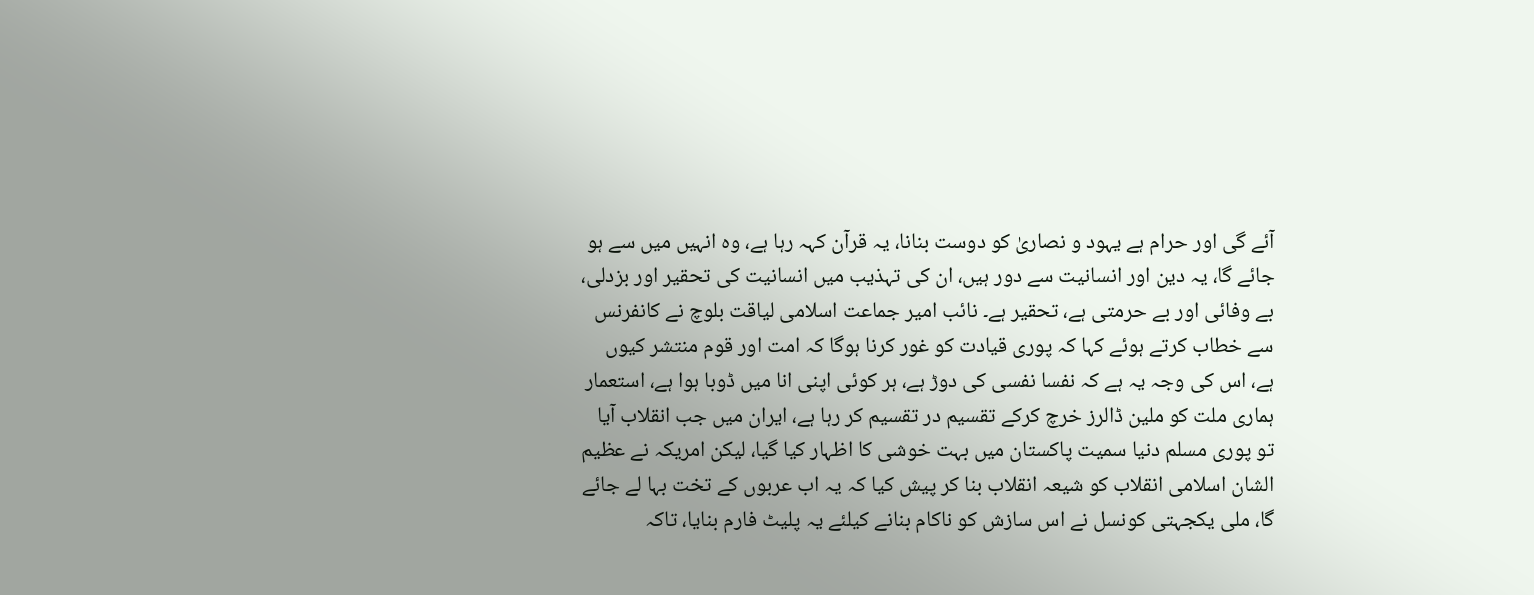آئے گی اور حرام ہے یہود و نصاریٰ کو دوست بنانا، یہ قرآن کہہ رہا ہے، وہ انہیں میں سے ہو جائے گا، یہ دین اور انسانیت سے دور ہیں، ان کی تہذیب میں انسانیت کی تحقیر اور بزدلی، بے وفائی اور بے حرمتی ہے، تحقیر ہے۔ نائب امیر جماعت اسلامی لیاقت بلوچ نے کانفرنس سے خطاب کرتے ہوئے کہا کہ پوری قیادت کو غور کرنا ہوگا کہ امت اور قوم منتشر کیوں ہے، اس کی وجہ یہ ہے کہ نفسا نفسی کی دوڑ ہے، ہر کوئی اپنی انا میں ڈوبا ہوا ہے، استعمار ہماری ملت کو ملین ڈالرز خرچ کرکے تقسیم در تقسیم کر رہا ہے، ایران میں جب انقلاب آیا تو پوری مسلم دنیا سمیت پاکستان میں بہت خوشی کا اظہار کیا گیا، لیکن امریکہ نے عظیم الشان اسلامی انقلاب کو شیعہ انقلاب بنا کر پیش کیا کہ یہ اب عربوں کے تخت بہا لے جائے گا، ملی یکجہتی کونسل نے اس سازش کو ناکام بنانے کیلئے یہ پلیٹ فارم بنایا، تاکہ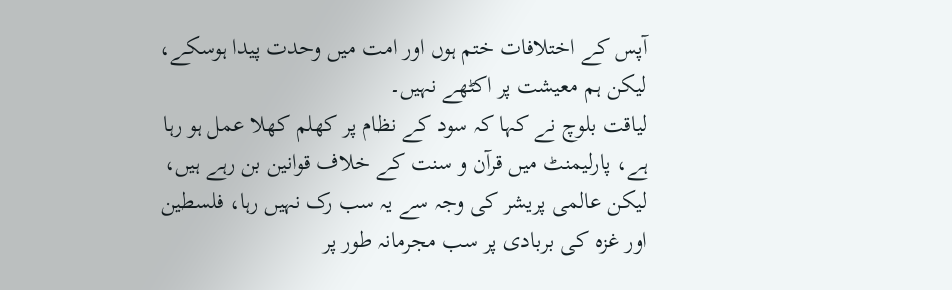آپس کے اختلافات ختم ہوں اور امت میں وحدت پیدا ہوسکے، لیکن ہم معیشت پر اکٹھے نہیں۔
لیاقت بلوچ نے کہا کہ سود کے نظام پر کھلم کھلا عمل ہو رہا ہے، پارلیمنٹ میں قرآن و سنت کے خلاف قوانین بن رہے ہیں، لیکن عالمی پریشر کی وجہ سے یہ سب رک نہیں رہا، فلسطین اور غزہ کی بربادی پر سب مجرمانہ طور پر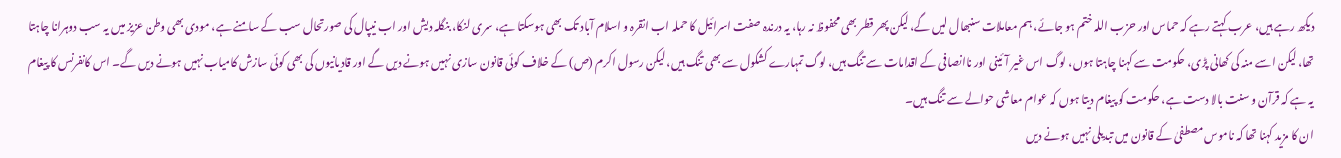دیکھ رہے ہیں، عرب کہتے رہے کہ حماس اور حزب اللہ ختم ہو جائے، ہم معاملات سنبھال لیں گے، لیکن پھر قطر بھی محفوظ نہ رہا، یہ درندہ صفت اسرائیل کا حملہ اب انقرہ و اسلام آباد تک بھی ہوسکتا ہے، سری لنکا، بنگلہ دیش اور اب نیپال کی صورتحال سب کے سامنے ہے، مودی بھی وطن عزیز میں یہ سب دوہرانا چاہتا تھا، لیکن اسے منہ کی کھانی پڑی، حکومت سے کہنا چاہتا ہوں، لوگ اس غیر آئینی اور ناانصافی کے اقدامات سے تنگ ہیں، لوگ تمہارے کشکول سے بھی تنگ ہیں، لیکن رسول اکرم (ص) کے خلاف کوئی قانون سازی نہیں ہونے دیں گے اور قادیانیوں کی بھی کوئی سازش کامیاب نہیں ہونے دیں گے۔ اس کانفرنس کا پیغام یہ ہے کہ قرآن و سنت بالا دست ہے، حکومت کو پیغام دیتا ہوں کہ عوام معاشی حوالے سے تنگ ہیں۔
ان کا مزید کہنا تھا کہ ناموس مصطفیٰ کے قانون میں تبدیلی نہیں ہونے دیں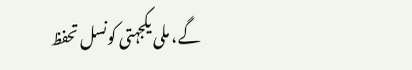گے، ملی یکجہتی کونسل تحفظ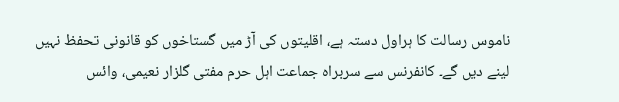ناموس رسالت کا ہراول دستہ ہے، اقلیتوں کی آڑ میں گستاخوں کو قانونی تحفظ نہیں لینے دیں گے۔ کانفرنس سے سربراہ جماعت اہل حرم مفتی گلزار نعیمی، وائس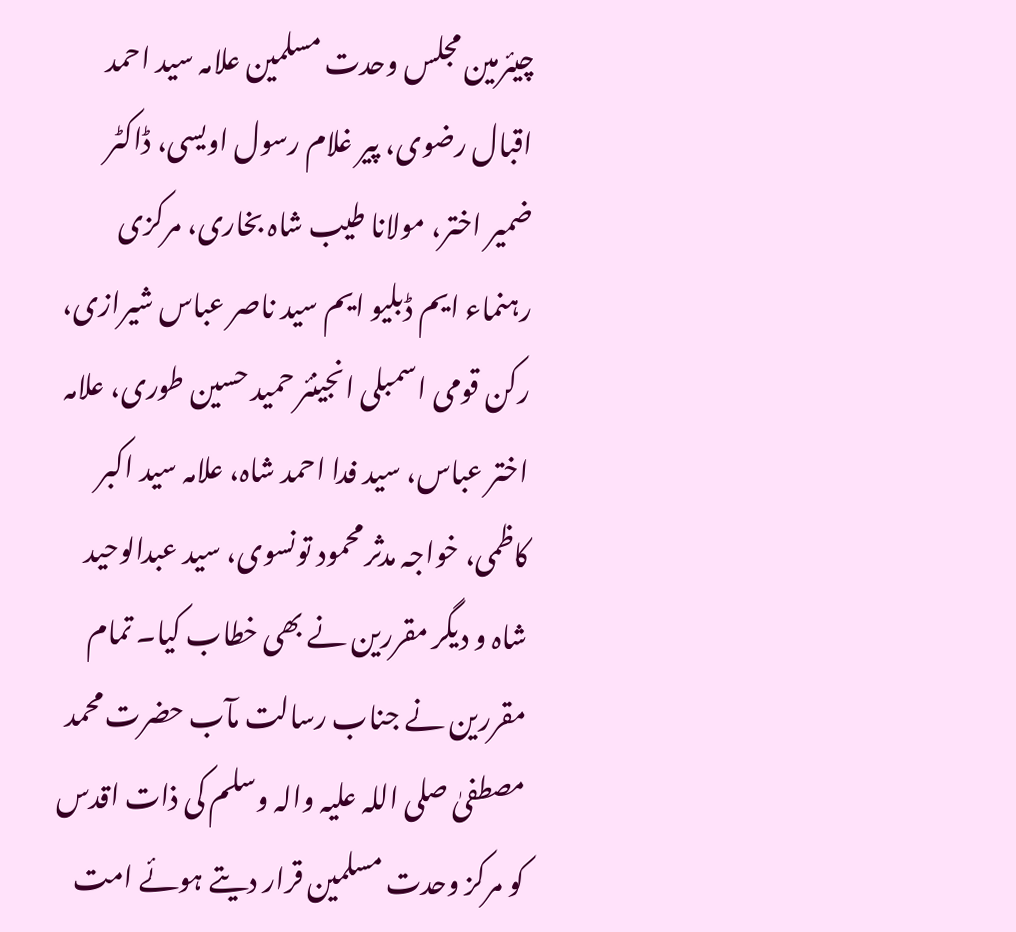چیئرمین مجلس وحدت مسلمین علامہ سید احمد اقبال رضوی، پیر غلام رسول اویسی، ڈاکٹر ضمیر اختر، مولانا طیب شاہ بخاری، مرکزی رہنماء ایم ڈبلیو ایم سید ناصر عباس شیرازی، رکن قومی اسمبلی انجینئر حمید حسین طوری، علامہ اختر عباس، سید فدا احمد شاہ، علامہ سید اکبر کاظمی، خواجہ مدثر محمود تونسوی، سید عبدالوحید شاہ و دیگر مقررین نے بھی خطاب کیا۔ تمام مقررین نے جناب رسالت مآب حضرت محمد مصطفیٰ صلی اللہ علیہ والہ وسلم کی ذات اقدس کو مرکز وحدت مسلمین قرار دیتے ہوئے امت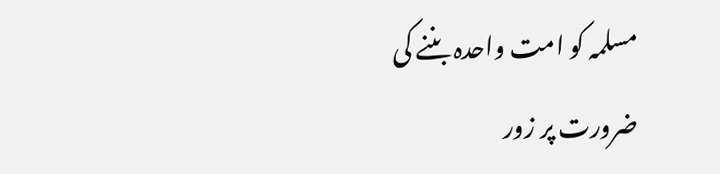مسلمہ کو امت واحدہ بننے کی ضرورت پر زور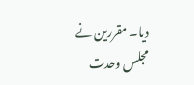دیا۔ مقررین نے مجلس وحدت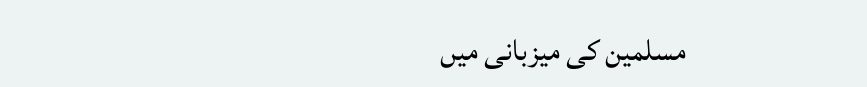مسلمین کی میزبانی میں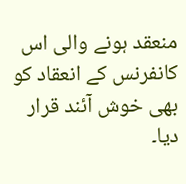منعقد ہونے والی اس کانفرنس کے انعقاد کو بھی خوش آئند قرار دیا۔